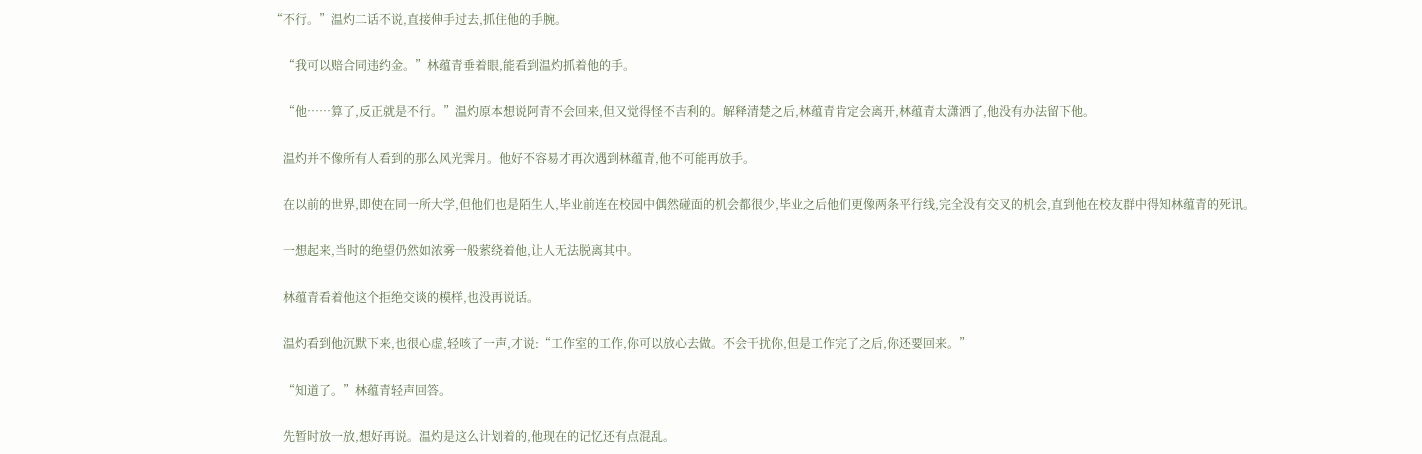“不行。”温灼二话不说,直接伸手过去,抓住他的手腕。

    “我可以赔合同违约金。”林蕴青垂着眼,能看到温灼抓着他的手。

    “他……算了,反正就是不行。”温灼原本想说阿青不会回来,但又觉得怪不吉利的。解释清楚之后,林蕴青肯定会离开,林蕴青太潇洒了,他没有办法留下他。

    温灼并不像所有人看到的那么风光霁月。他好不容易才再次遇到林蕴青,他不可能再放手。

    在以前的世界,即使在同一所大学,但他们也是陌生人,毕业前连在校园中偶然碰面的机会都很少,毕业之后他们更像两条平行线,完全没有交叉的机会,直到他在校友群中得知林蕴青的死讯。

    一想起来,当时的绝望仍然如浓雾一般萦绕着他,让人无法脱离其中。

    林蕴青看着他这个拒绝交谈的模样,也没再说话。

    温灼看到他沉默下来,也很心虚,轻咳了一声,才说:“工作室的工作,你可以放心去做。不会干扰你,但是工作完了之后,你还要回来。”

    “知道了。”林蕴青轻声回答。

    先暂时放一放,想好再说。温灼是这么计划着的,他现在的记忆还有点混乱。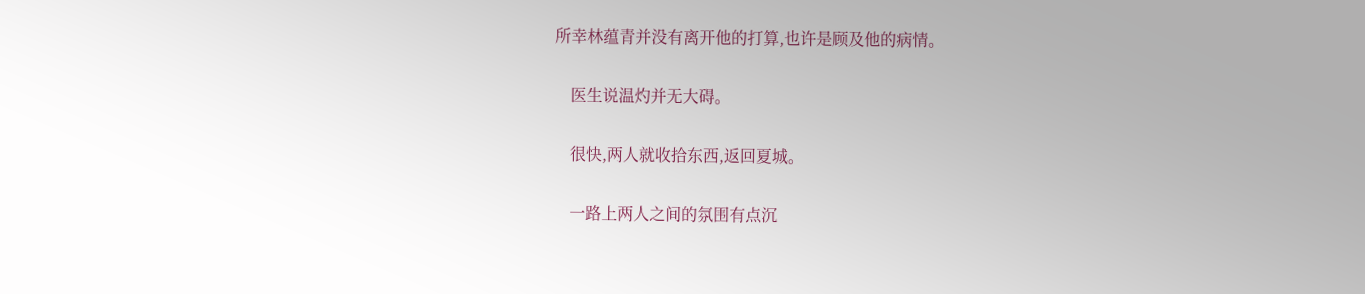所幸林蕴青并没有离开他的打算,也许是顾及他的病情。

    医生说温灼并无大碍。

    很快,两人就收拾东西,返回夏城。

    一路上两人之间的氛围有点沉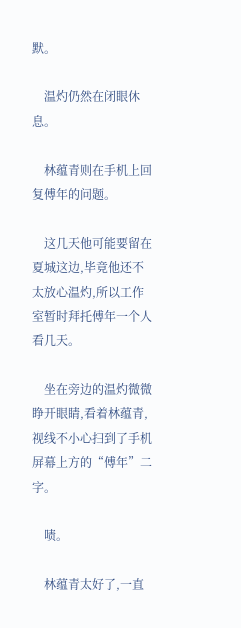默。

    温灼仍然在闭眼休息。

    林蕴青则在手机上回复傅年的问题。

    这几天他可能要留在夏城这边,毕竟他还不太放心温灼,所以工作室暂时拜托傅年一个人看几天。

    坐在旁边的温灼微微睁开眼睛,看着林蕴青,视线不小心扫到了手机屏幕上方的“傅年”二字。

    啧。

    林蕴青太好了,一直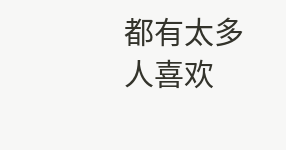都有太多人喜欢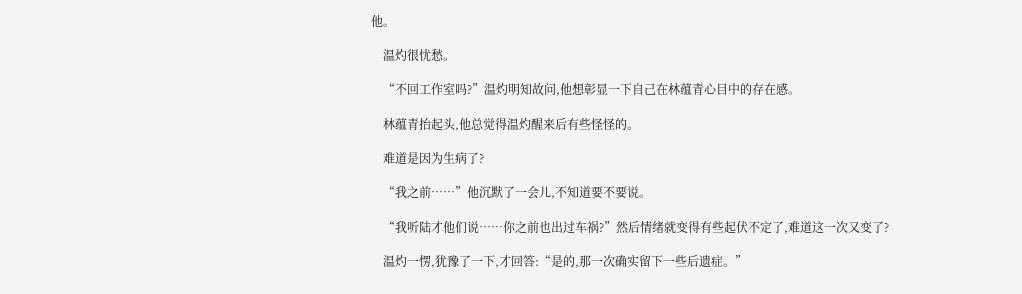他。

    温灼很忧愁。

    “不回工作室吗?”温灼明知故问,他想彰显一下自己在林蕴青心目中的存在感。

    林蕴青抬起头,他总觉得温灼醒来后有些怪怪的。

    难道是因为生病了?

    “我之前……”他沉默了一会儿,不知道要不要说。

    “我听陆才他们说……你之前也出过车祸?”然后情绪就变得有些起伏不定了,难道这一次又变了?

    温灼一愣,犹豫了一下,才回答:“是的,那一次确实留下一些后遗症。”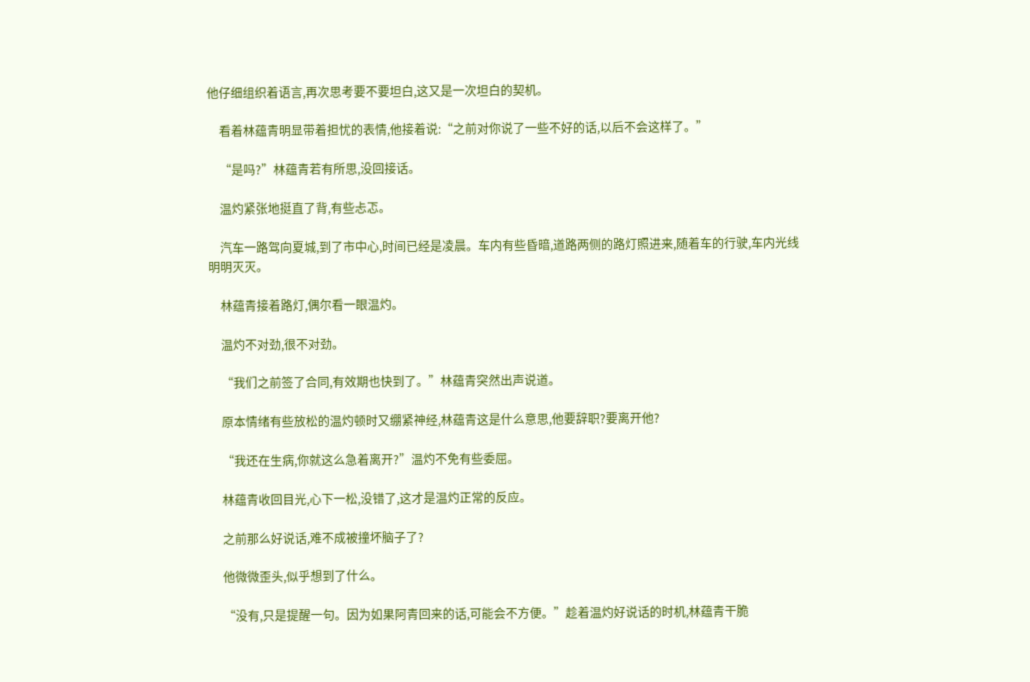他仔细组织着语言,再次思考要不要坦白,这又是一次坦白的契机。

    看着林蕴青明显带着担忧的表情,他接着说:“之前对你说了一些不好的话,以后不会这样了。”

    “是吗?”林蕴青若有所思,没回接话。

    温灼紧张地挺直了背,有些忐忑。

    汽车一路驾向夏城,到了市中心,时间已经是凌晨。车内有些昏暗,道路两侧的路灯照进来,随着车的行驶,车内光线明明灭灭。

    林蕴青接着路灯,偶尔看一眼温灼。

    温灼不对劲,很不对劲。

    “我们之前签了合同,有效期也快到了。”林蕴青突然出声说道。

    原本情绪有些放松的温灼顿时又绷紧神经,林蕴青这是什么意思,他要辞职?要离开他?

    “我还在生病,你就这么急着离开?”温灼不免有些委屈。

    林蕴青收回目光,心下一松,没错了,这才是温灼正常的反应。

    之前那么好说话,难不成被撞坏脑子了?

    他微微歪头,似乎想到了什么。

    “没有,只是提醒一句。因为如果阿青回来的话,可能会不方便。”趁着温灼好说话的时机,林蕴青干脆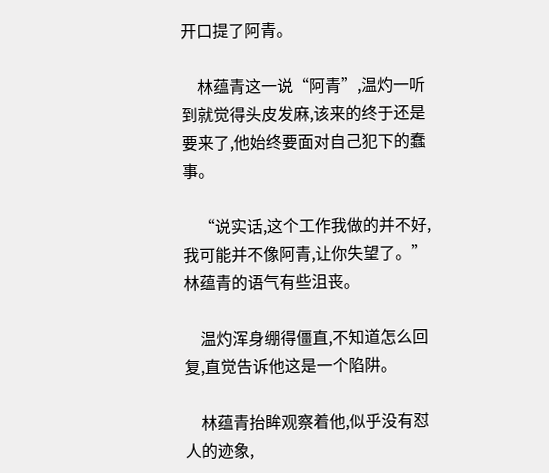开口提了阿青。

    林蕴青这一说“阿青”,温灼一听到就觉得头皮发麻,该来的终于还是要来了,他始终要面对自己犯下的蠢事。

    “说实话,这个工作我做的并不好,我可能并不像阿青,让你失望了。”林蕴青的语气有些沮丧。

    温灼浑身绷得僵直,不知道怎么回复,直觉告诉他这是一个陷阱。

    林蕴青抬眸观察着他,似乎没有怼人的迹象,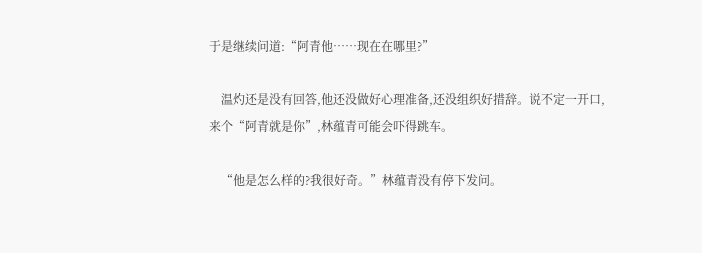于是继续问道:“阿青他……现在在哪里?”

    温灼还是没有回答,他还没做好心理准备,还没组织好措辞。说不定一开口,来个“阿青就是你”,林蕴青可能会吓得跳车。

    “他是怎么样的?我很好奇。”林蕴青没有停下发问。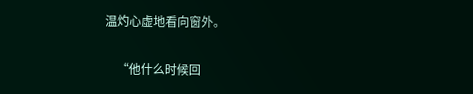温灼心虚地看向窗外。

    “他什么时候回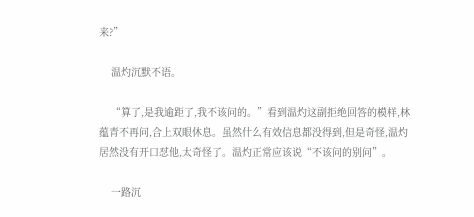来?”

    温灼沉默不语。

    “算了,是我逾距了,我不该问的。”看到温灼这副拒绝回答的模样,林蕴青不再问,合上双眼休息。虽然什么有效信息都没得到,但是奇怪,温灼居然没有开口怼他,太奇怪了。温灼正常应该说“不该问的别问”。

    一路沉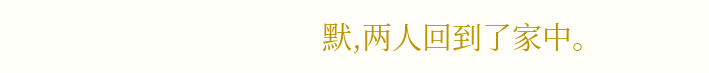默,两人回到了家中。